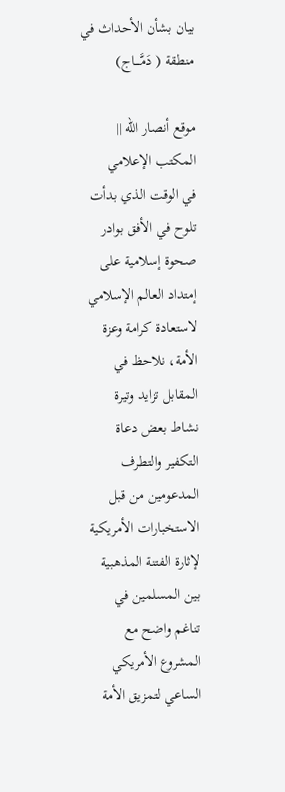بيان بشأن الأحداث في منطقة ( دَمَّــــاج)

موقع أنصار الله || المكتب الإعلامي
في الوقت الذي بدأت تلوح في الأفق بوادر صحوة إسلامية على إمتداد العالم الإسلامي لاستعادة كرامة وعزة الأمة، نلاحظ في المقابل تزايد وتيرة نشاط بعض دعاة التكفير والتطرف المدعومين من قبل الاستخبارات الأمريكية لإثارة الفتنة المذهبية بين المسلمين في تناغم واضح مع المشروع الأمريكي الساعي لتمزيق الأمة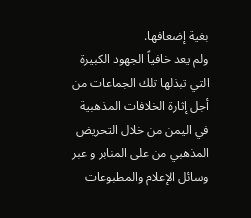بغية إضعافها.
ولم يعد خافياً الجهود الكبيرة التي تبذلها تلك الجماعات من أجل إثارة الخلافات المذهبية في اليمن من خلال التحريض المذهبي من على المنابر و عبر وسائل الإعلام والمطبوعات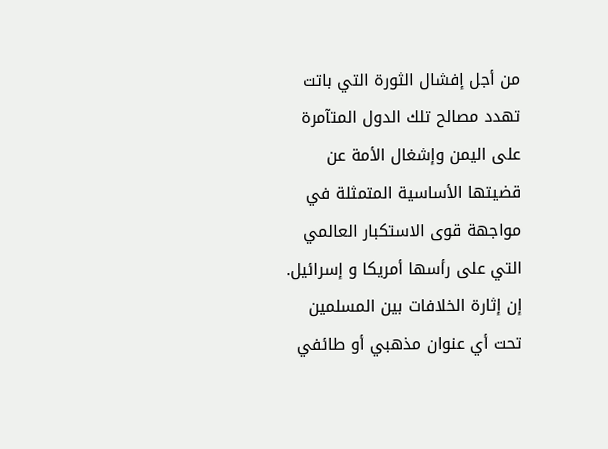من أجل إفشال الثورة التي باتت تهدد مصالح تلك الدول المتآمرة على اليمن وإشغال الأمة عن قضيتها الأساسية المتمثلة في مواجهة قوى الاستكبار العالمي التي على رأسها أمريكا و إسرائيل.
إن إثارة الخلافات بين المسلمين تحت أي عنوان مذهبي أو طائفي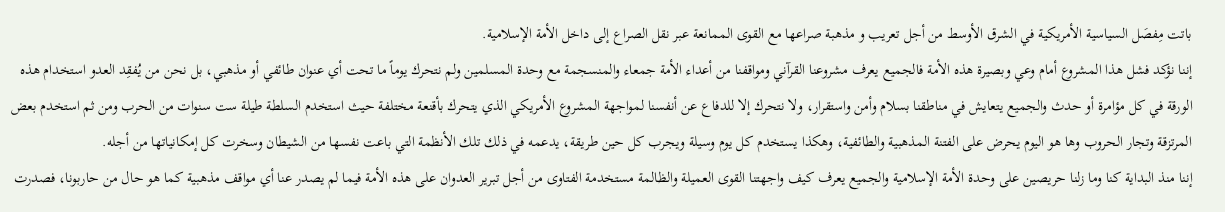باتت مِفصَل السياسية الأمريكية في الشرق الأوسط من أجل تعريب و مذهبة صراعها مع القوى الممانعة عبر نقل الصراع إلى داخل الأمة الإسلامية.
إننا نؤكد فشل هذا المشروع أمام وعي وبصيرة هذه الأمة فالجميع يعرف مشروعنا القرآني ومواقفنا من أعداء الأمة جمعاء والمنسجمة مع وحدة المسلمين ولم نتحرك يوماً ما تحت أي عنوان طائفي أو مذهبي، بل نحن من يُفقِد العدو استخدام هذه الورقة في كل مؤامرة أو حدث والجميع يتعايش في مناطقنا بسلام وأمن واستقرار، ولا نتحرك إلا للدفاع عن أنفسنا لمواجهة المشروع الأمريكي الذي يتحرك بأقنعة مختلفة حيث استخدم السلطة طيلة ست سنوات من الحرب ومن ثم استخدم بعض المرتزقة وتجار الحروب وها هو اليوم يحرض على الفتنة المذهبية والطائفية، وهكذا يستخدم كل يوم وسيلة ويجرب كل حين طريقة، يدعمه في ذلك تلك الأنظمة التي باعت نفسها من الشيطان وسخرت كل إمكانياتها من أجله.
إننا منذ البداية كنا وما زلنا حريصين على وحدة الأمة الإسلامية والجميع يعرف كيف واجهتنا القوى العميلة والظالمة مستخدمة الفتاوى من أجل تبرير العدوان على هذه الأمة فيما لم يصدر عنا أي مواقف مذهبية كما هو حال من حاربونا، فصدرت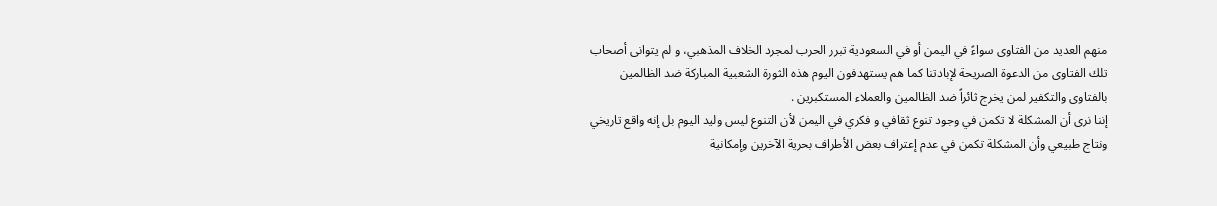منهم العديد من الفتاوى سواءً في اليمن أو في السعودية تبرر الحرب لمجرد الخلاف المذهبي، و لم يتوانى أصحاب تلك الفتاوى من الدعوة الصريحة لإبادتنا كما هم يستهدفون اليوم هذه الثورة الشعبية المباركة ضد الظالمين بالفتاوى والتكفير لمن يخرج ثائراً ضد الظالمين والعملاء المستكبرين .
إننا نرى أن المشكلة لا تكمن في وجود تنوع ثقافي و فكري في اليمن لأن التنوع ليس وليد اليوم بل إنه واقع تاريخي ونتاج طبيعي وأن المشكلة تكمن في عدم إعتراف بعض الأطراف بحرية الآخرين وإمكانية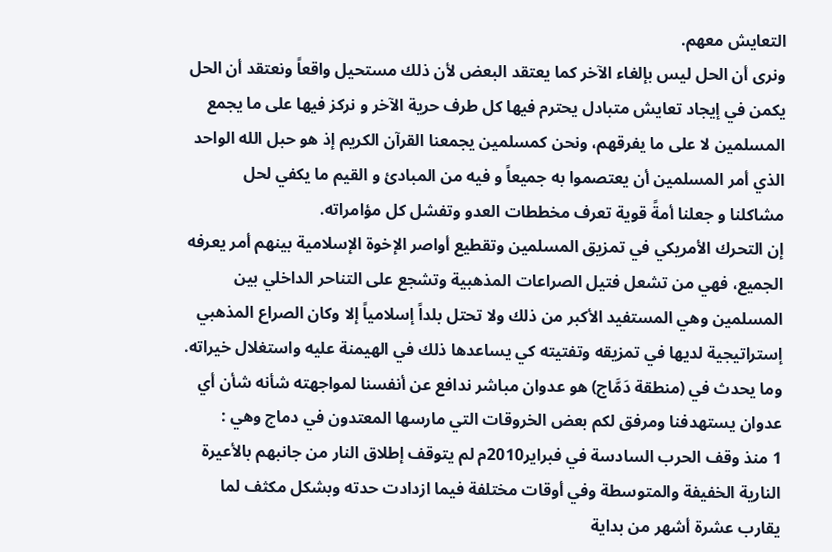التعايش معهم.
ونرى أن الحل ليس بإلغاء الآخر كما يعتقد البعض لأن ذلك مستحيل واقعاً ونعتقد أن الحل يكمن في إيجاد تعايش متبادل يحترم فيها كل طرف حرية الآخر و نركز فيها على ما يجمع المسلمين لا على ما يفرقهم، ونحن كمسلمين يجمعنا القرآن الكريم إذ هو حبل الله الواحد الذي أمر المسلمين أن يعتصموا به جميعاً و فيه من المبادئ و القيم ما يكفي لحل مشاكلنا و جعلنا أمةً قوية تعرف مخططات العدو وتفشل كل مؤامراته.
إن التحرك الأمريكي في تمزيق المسلمين وتقطيع أواصر الإخوة الإسلامية بينهم أمر يعرفه الجميع، فهي من تشعل فتيل الصراعات المذهبية وتشجع على التناحر الداخلي بين المسلمين وهي المستفيد الأكبر من ذلك ولا تحتل بلداً إسلامياً إلا وكان الصراع المذهبي إستراتيجية لديها في تمزيقه وتفتيته كي يساعدها ذلك في الهيمنة عليه واستغلال خيراته.
وما يحدث في (منطقة دَمَّاج) هو عدوان مباشر ندافع عن أنفسنا لمواجهته شأنه شأن أي عدوان يستهدفنا ومرفق لكم بعض الخروقات التي مارسها المعتدون في دماج وهي :
1 منذ وقف الحرب السادسة في فبراير2010م لم يتوقف إطلاق النار من جانبهم بالأعيرة النارية الخفيفة والمتوسطة وفي أوقات مختلفة فيما ازدادت حدته وبشكل مكثف لما يقارب عشرة أشهر من بداية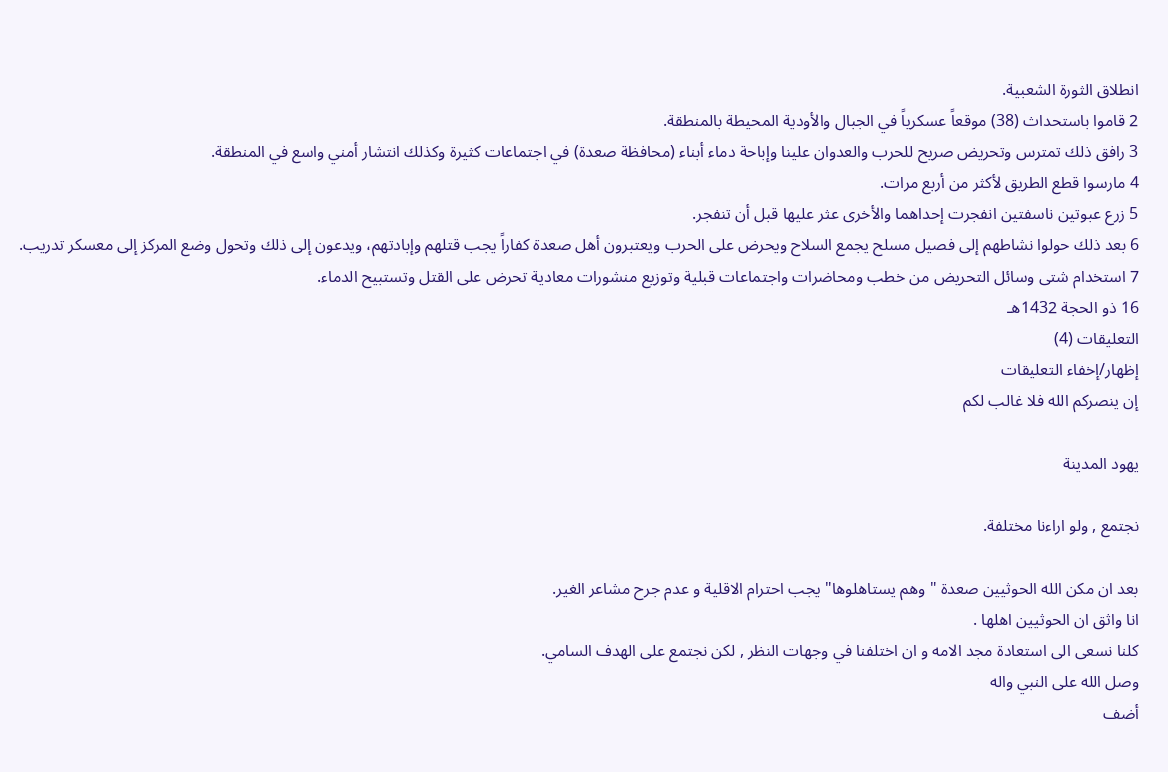انطلاق الثورة الشعبية.
2 قاموا باستحداث (38) موقعاً عسكرياً في الجبال والأودية المحيطة بالمنطقة.
3 رافق ذلك تمترس وتحريض صريح للحرب والعدوان علينا وإباحة دماء أبناء (محافظة صعدة) في اجتماعات كثيرة وكذلك انتشار أمني واسع في المنطقة.
4 مارسوا قطع الطريق لأكثر من أربع مرات.
5 زرع عبوتين ناسفتين انفجرت إحداهما والأخرى عثر عليها قبل أن تنفجر.
6 بعد ذلك حولوا نشاطهم إلى فصيل مسلح يجمع السلاح ويحرض على الحرب ويعتبرون أهل صعدة كفاراً يجب قتلهم وإبادتهم، ويدعون إلى ذلك وتحول وضع المركز إلى معسكر تدريب.
7 استخدام شتى وسائل التحريض من خطب ومحاضرات واجتماعات قبلية وتوزيع منشورات معادية تحرض على القتل وتستبيح الدماء.
16 ذو الحجة 1432هـ
التعليقات (4)
إظهار/إخفاء التعليقات
إن ينصركم الله فلا غالب لكم

يهود المدينة

نجتمع , ولو اراءنا مختلفة.

بعد ان مكن الله الحوثيين صعدة " وهم يستاهلوها" يجب احترام الاقلية و عدم جرح مشاعر الغير.
انا واثق ان الحوثيين اهلها .
كلنا نسعى الى استعادة مجد الامه و ان اختلفنا في وجهات النظر , لكن نجتمع على الهدف السامي.
وصل الله على النبي واله
أضف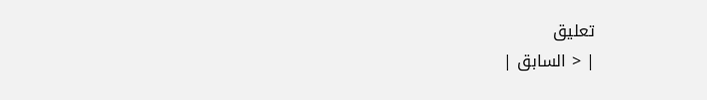تعليق
| < السابق |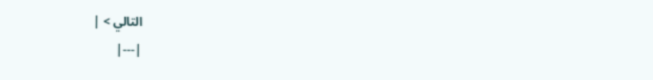التالي > |
|---|